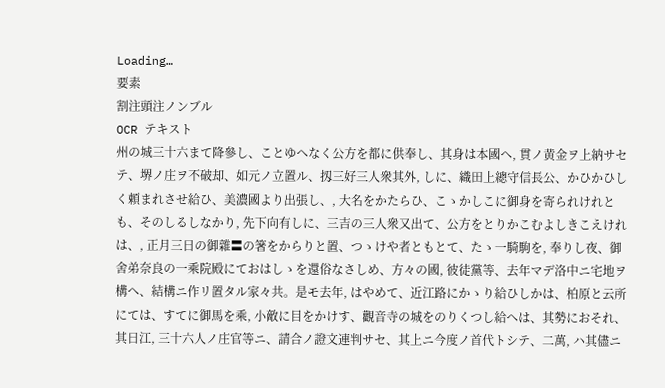Loading…
要素
割注頭注ノンブル
OCR テキスト
州の城三十六まて降參し、ことゆへなく公方を都に供奉し、其身は本國へ, 貫ノ黄金ヲ上納サセテ、堺ノ庄ヲ不破却、如元ノ立置ル、扨三好三人衆其外, しに、織田上總守信長公、かひかひしく頼まれさせ給ひ、美濃國より出張し、, 大名をかたらひ、こゝかしこに御身を寄られけれとも、そのしるしなかり, 先下向有しに、三吉の三人衆又出て、公方をとりかこむよしきこえけれは、, 正月三日の御雜〓の箸をからりと置、つゝけや者ともとて、たゝ一騎駒を, 奉りし夜、御舍弟奈良の一乘院殿にておはしゝを還俗なさしめ、方々の國, 彼徒黨等、去年マデ洛中ニ宅地ヲ構へ、結構ニ作リ置タル家々共。是モ去年, はやめて、近江路にかゝり給ひしかは、柏原と云所にては、すてに御馬を乘, 小敵に目をかけす、觀音寺の城をのりくつし給へは、其勢におそれ、其日江, 三十六人ノ庄官等ニ、請合ノ證文連判サセ、其上ニ今度ノ首代トシテ、二萬, ハ其儘ニ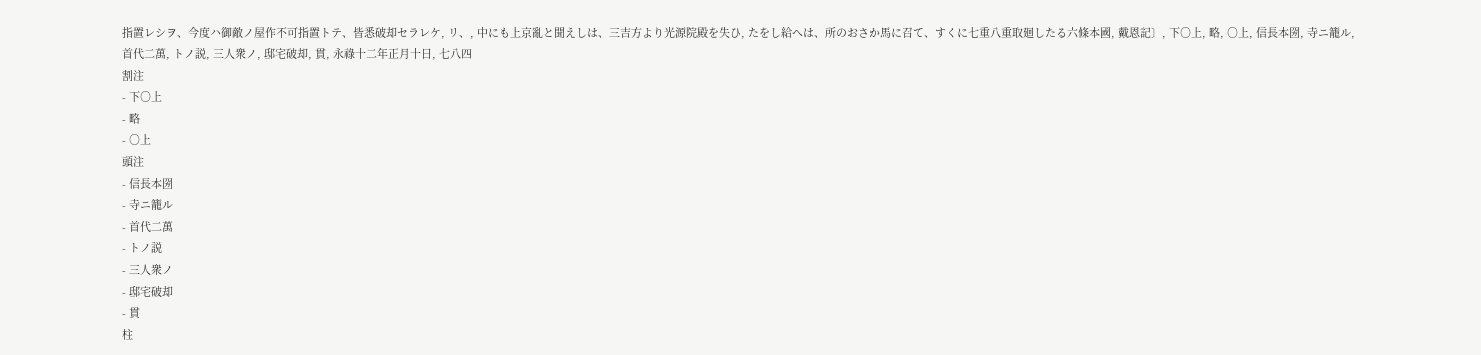指置レシヲ、今度ハ御敵ノ屋作不可指置トテ、皆悉破却セラレケ, リ、, 中にも上京亂と聞えしは、三吉方より光源院殿を失ひ, たをし給へは、所のおさか馬に召て、すくに七重八重取廻したる六條本國, 戴恩記〕, 下○上, 略, ○上, 信長本圀, 寺ニ籠ル, 首代二萬, トノ説, 三人衆ノ, 邸宅破却, 貫, 永祿十二年正月十日, 七八四
割注
- 下○上
- 略
- ○上
頭注
- 信長本圀
- 寺ニ籠ル
- 首代二萬
- トノ説
- 三人衆ノ
- 邸宅破却
- 貫
柱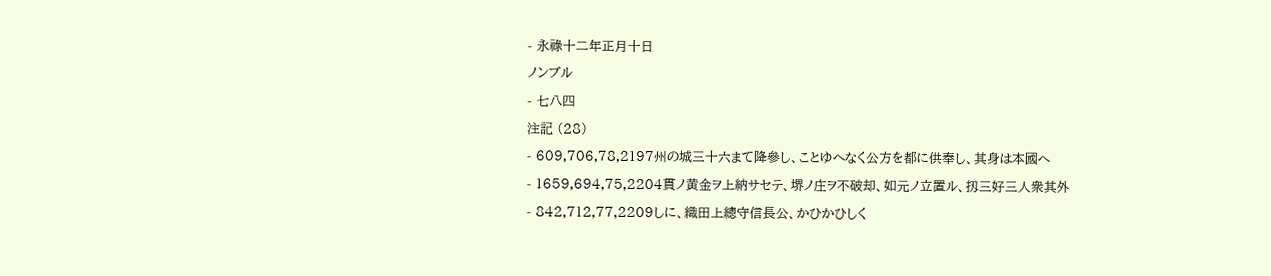- 永祿十二年正月十日
ノンブル
- 七八四
注記 (28)
- 609,706,78,2197州の城三十六まて降參し、ことゆへなく公方を都に供奉し、其身は本國へ
- 1659,694,75,2204貫ノ黄金ヲ上納サセテ、堺ノ庄ヲ不破却、如元ノ立置ル、扨三好三人衆其外
- 842,712,77,2209しに、織田上總守信長公、かひかひしく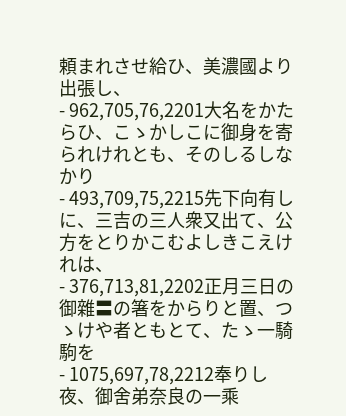頼まれさせ給ひ、美濃國より出張し、
- 962,705,76,2201大名をかたらひ、こゝかしこに御身を寄られけれとも、そのしるしなかり
- 493,709,75,2215先下向有しに、三吉の三人衆又出て、公方をとりかこむよしきこえけれは、
- 376,713,81,2202正月三日の御雜〓の箸をからりと置、つゝけや者ともとて、たゝ一騎駒を
- 1075,697,78,2212奉りし夜、御舍弟奈良の一乘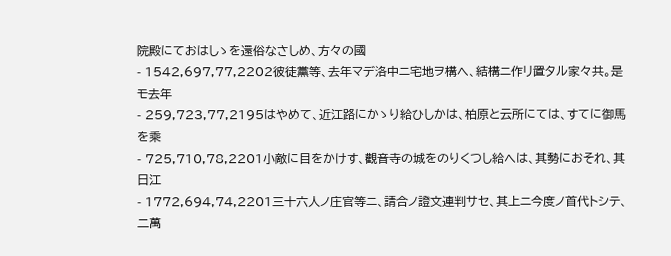院殿にておはしゝを還俗なさしめ、方々の國
- 1542,697,77,2202彼徒黨等、去年マデ洛中ニ宅地ヲ構へ、結構ニ作リ置タル家々共。是モ去年
- 259,723,77,2195はやめて、近江路にかゝり給ひしかは、柏原と云所にては、すてに御馬を乘
- 725,710,78,2201小敵に目をかけす、觀音寺の城をのりくつし給へは、其勢におそれ、其日江
- 1772,694,74,2201三十六人ノ庄官等ニ、請合ノ證文連判サセ、其上ニ今度ノ首代トシテ、二萬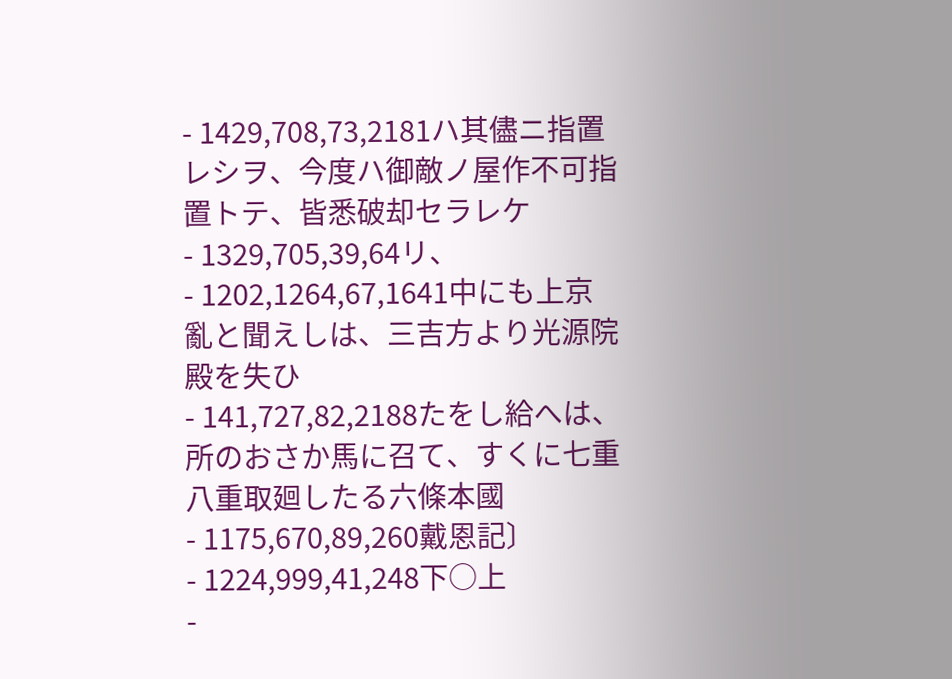- 1429,708,73,2181ハ其儘ニ指置レシヲ、今度ハ御敵ノ屋作不可指置トテ、皆悉破却セラレケ
- 1329,705,39,64リ、
- 1202,1264,67,1641中にも上京亂と聞えしは、三吉方より光源院殿を失ひ
- 141,727,82,2188たをし給へは、所のおさか馬に召て、すくに七重八重取廻したる六條本國
- 1175,670,89,260戴恩記〕
- 1224,999,41,248下○上
-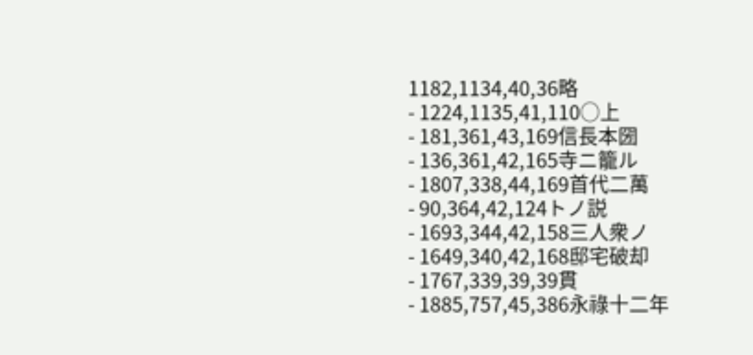1182,1134,40,36略
- 1224,1135,41,110○上
- 181,361,43,169信長本圀
- 136,361,42,165寺ニ籠ル
- 1807,338,44,169首代二萬
- 90,364,42,124トノ説
- 1693,344,42,158三人衆ノ
- 1649,340,42,168邸宅破却
- 1767,339,39,39貫
- 1885,757,45,386永祿十二年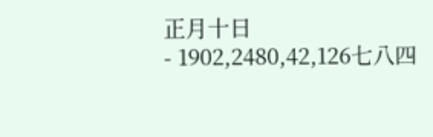正月十日
- 1902,2480,42,126七八四